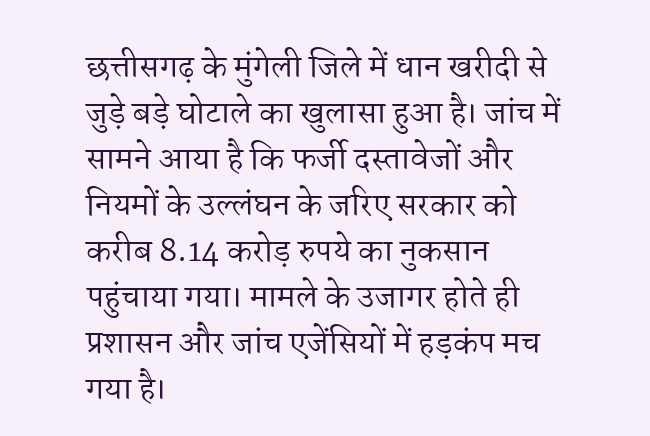छत्तीसगढ़ के मुंगेली जिले में धान खरीदी से जुड़े बड़े घोटाले का खुलासा हुआ है। जांच में सामने आया है कि फर्जी दस्तावेजों और नियमों के उल्लंघन के जरिए सरकार को करीब 8.14 करोड़ रुपये का नुकसान पहुंचाया गया। मामले के उजागर होते ही प्रशासन और जांच एजेंसियों में हड़कंप मच गया है।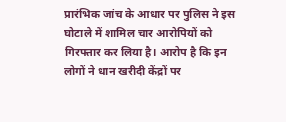प्रारंभिक जांच के आधार पर पुलिस ने इस घोटाले में शामिल चार आरोपियों को गिरफ्तार कर लिया है। आरोप है कि इन लोगों ने धान खरीदी केंद्रों पर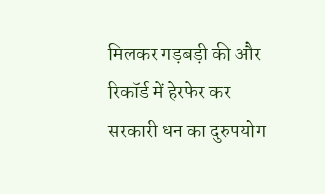मिलकर गड़बड़ी की और रिकॉर्ड में हेरफेर कर सरकारी धन का दुरुपयोग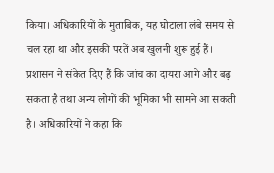किया। अधिकारियों के मुताबिक, यह घोटाला लंबे समय से चल रहा था और इसकी परतें अब खुलनी शुरू हुई हैं।
प्रशासन ने संकेत दिए हैं कि जांच का दायरा आगे और बढ़ सकता है तथा अन्य लोगों की भूमिका भी सामने आ सकती है। अधिकारियों ने कहा कि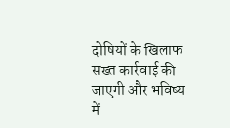दोषियों के खिलाफ सख्त कार्रवाई की जाएगी और भविष्य में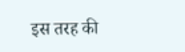इस तरह की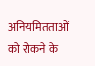अनियमितताओं को रोकने के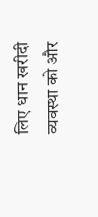लिए धान खरीदी व्यवस्था को और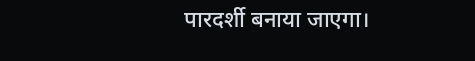पारदर्शी बनाया जाएगा।